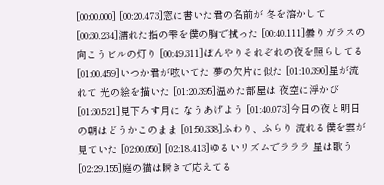[00:00.000] [00:20.473]窓に書いた君の名前が 冬を溶かして [00:30.234]濡れた指の雫を僕の胸で拭った [00:40.111]曇りガラスの向こうビルの灯り [00:49.311]ぼんやりそれぞれの夜を照らしてる [01:00.459]いつか君が呟いてた 夢の欠片に似た [01:10.390]星が流れて 光の絵を描いた [01:20.395]温めた部屋は 夜空に浮かび [01:30.521]見下ろす月に なうあげよう [01:40.073]今日の夜と明日の朝はどうかこのまま [01:50.338]ふわり、ふらり 流れる僕を雲が見ていた [02:00.050] [02:18.413]ゆるいリズムでラララ 星は歌う [02:29.155]庭の猫は瞬きで応えてる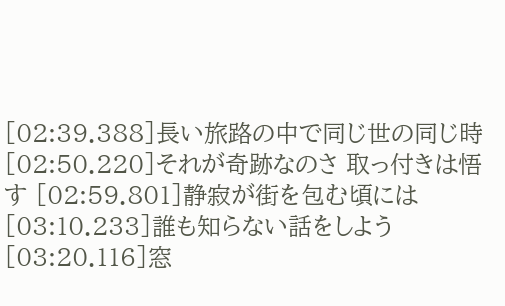[02:39.388]長い旅路の中で同じ世の同じ時 [02:50.220]それが奇跡なのさ 取っ付きは悟す [02:59.801]静寂が街を包む頃には [03:10.233]誰も知らない話をしよう [03:20.116]窓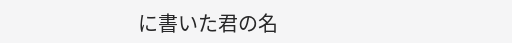に書いた君の名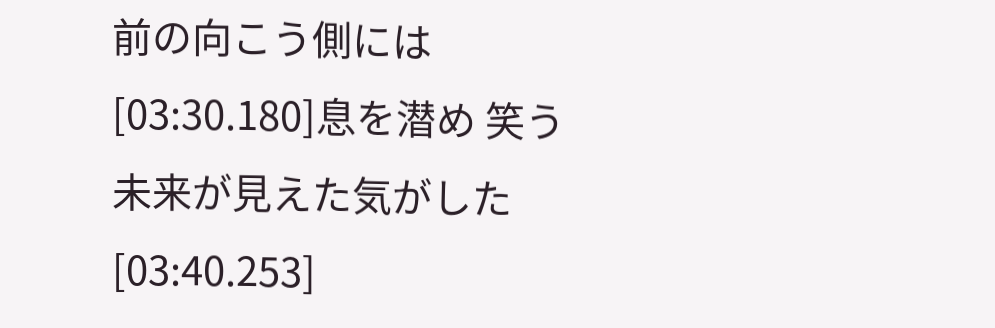前の向こう側には [03:30.180]息を潜め 笑う未来が見えた気がした [03:40.253]